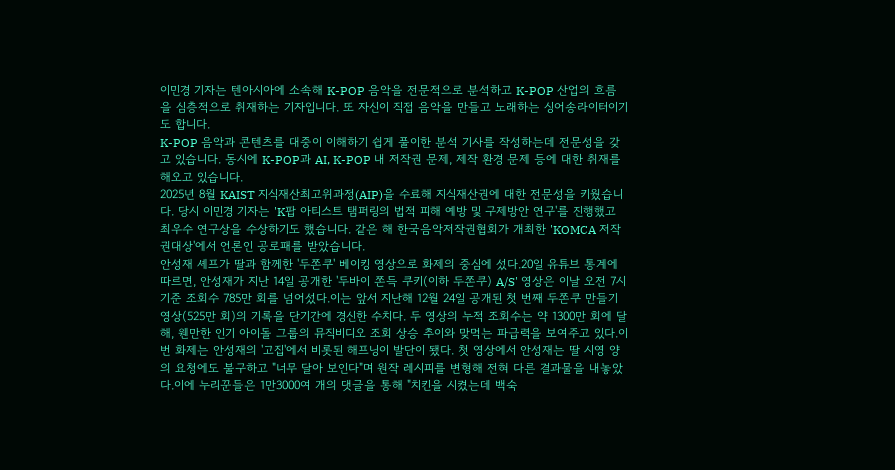이민경 기자는 텐아시아에 소속해 K-POP 음악을 전문적으로 분석하고 K-POP 산업의 흐름을 심층적으로 취재하는 기자입니다. 또 자신이 직접 음악을 만들고 노래하는 싱어송라이터이기도 합니다.
K-POP 음악과 콘텐츠를 대중이 이해하기 쉽게 풀이한 분석 기사를 작성하는데 전문성을 갖고 있습니다. 동시에 K-POP과 AI, K-POP 내 저작권 문제, 제작 환경 문제 등에 대한 취재를 해오고 있습니다.
2025년 8월 KAIST 지식재산최고위과정(AIP)을 수료해 지식재산권에 대한 전문성을 키웠습니다. 당시 이민경 기자는 'K팝 아티스트 탬퍼링의 법적 피해 예방 및 구제방안 연구'를 진행했고 최우수 연구상을 수상하기도 했습니다. 같은 해 한국음악저작권협회가 개최한 'KOMCA 저작권대상'에서 언론인 공로패를 받았습니다.
안성재 셰프가 딸과 함께한 '두쫀쿠' 베이킹 영상으로 화제의 중심에 섰다.20일 유튜브 통계에 따르면, 안성재가 지난 14일 공개한 '두바이 쫀득 쿠키(이하 두쫀쿠) A/S' 영상은 이날 오전 7시 기준 조회수 785만 회를 넘어섰다.이는 앞서 지난해 12월 24일 공개된 첫 번째 두쫀쿠 만들기 영상(525만 회)의 기록을 단기간에 경신한 수치다. 두 영상의 누적 조회수는 약 1300만 회에 달해, 웬만한 인기 아이돌 그룹의 뮤직비디오 조회 상승 추이와 맞먹는 파급력을 보여주고 있다.이번 화제는 안성재의 '고집'에서 비롯된 해프닝이 발단이 됐다. 첫 영상에서 안성재는 딸 시영 양의 요청에도 불구하고 "너무 달아 보인다"며 원작 레시피를 변형해 전혀 다른 결과물을 내놓았다.이에 누리꾼들은 1만3000여 개의 댓글을 통해 "치킨을 시켰는데 백숙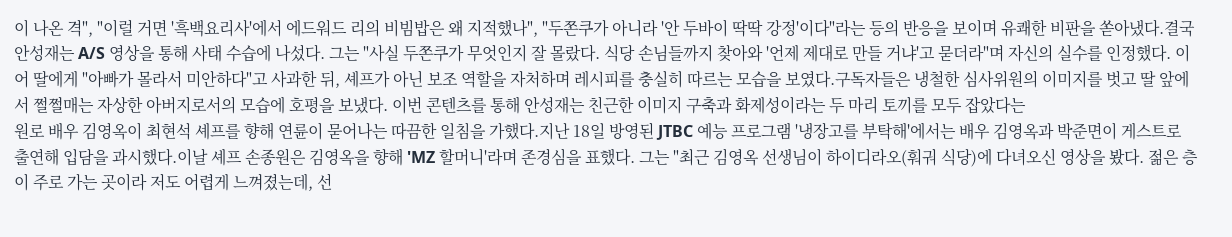이 나온 격", "이럴 거면 '흑백요리사'에서 에드워드 리의 비빔밥은 왜 지적했나", "두쫀쿠가 아니라 '안 두바이 딱딱 강정'이다"라는 등의 반응을 보이며 유쾌한 비판을 쏟아냈다.결국 안성재는 A/S 영상을 통해 사태 수습에 나섰다. 그는 "사실 두쫀쿠가 무엇인지 잘 몰랐다. 식당 손님들까지 찾아와 '언제 제대로 만들 거냐'고 묻더라"며 자신의 실수를 인정했다. 이어 딸에게 "아빠가 몰라서 미안하다"고 사과한 뒤, 셰프가 아닌 보조 역할을 자처하며 레시피를 충실히 따르는 모습을 보였다.구독자들은 냉철한 심사위원의 이미지를 벗고 딸 앞에서 쩔쩔매는 자상한 아버지로서의 모습에 호평을 보냈다. 이번 콘텐츠를 통해 안성재는 친근한 이미지 구축과 화제성이라는 두 마리 토끼를 모두 잡았다는
원로 배우 김영옥이 최현석 셰프를 향해 연륜이 묻어나는 따끔한 일침을 가했다.지난 18일 방영된 JTBC 예능 프로그램 '냉장고를 부탁해'에서는 배우 김영옥과 박준면이 게스트로 출연해 입담을 과시했다.이날 셰프 손종원은 김영옥을 향해 'MZ 할머니'라며 존경심을 표했다. 그는 "최근 김영옥 선생님이 하이디라오(훠궈 식당)에 다녀오신 영상을 봤다. 젊은 층이 주로 가는 곳이라 저도 어렵게 느껴졌는데, 선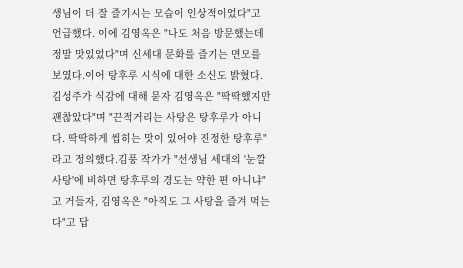생님이 더 잘 즐기시는 모습이 인상적이었다"고 언급했다. 이에 김영옥은 "나도 처음 방문했는데 정말 맛있었다"며 신세대 문화를 즐기는 면모를 보였다.이어 탕후루 시식에 대한 소신도 밝혔다. 김성주가 식감에 대해 묻자 김영옥은 "딱딱했지만 괜찮았다"며 "끈적거리는 사탕은 탕후루가 아니다. 딱딱하게 씹히는 맛이 있어야 진정한 탕후루"라고 정의했다.김풍 작가가 "선생님 세대의 '눈깔사탕'에 비하면 탕후루의 경도는 약한 편 아니냐"고 거들자, 김영옥은 "아직도 그 사탕을 즐겨 먹는다"고 답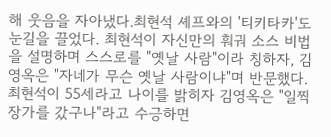해 웃음을 자아냈다.최현석 셰프와의 '티키타카'도 눈길을 끌었다. 최현석이 자신만의 훠궈 소스 비법을 설명하며 스스로를 "옛날 사람"이라 칭하자, 김영옥은 "자네가 무슨 옛날 사람이냐"며 반문했다. 최현석이 55세라고 나이를 밝히자 김영옥은 "일찍 장가를 갔구나"라고 수긍하면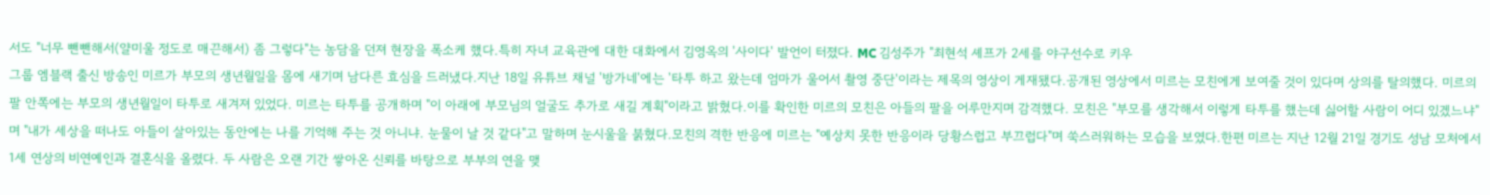서도 "너무 뺀뺀해서(얄미울 정도로 매끈해서) 좀 그렇다"는 농담을 던져 현장을 폭소케 했다.특히 자녀 교육관에 대한 대화에서 김영옥의 '사이다' 발언이 터졌다. MC 김성주가 "최현석 셰프가 2세를 야구선수로 키우
그룹 엠블랙 출신 방송인 미르가 부모의 생년월일을 몸에 새기며 남다른 효심을 드러냈다.지난 18일 유튜브 채널 '방가네'에는 '타투 하고 왔는데 엄마가 울어서 촬영 중단'이라는 제목의 영상이 게재됐다.공개된 영상에서 미르는 모친에게 보여줄 것이 있다며 상의를 탈의했다. 미르의 팔 안쪽에는 부모의 생년월일이 타투로 새겨져 있었다. 미르는 타투를 공개하며 "이 아래에 부모님의 얼굴도 추가로 새길 계획"이라고 밝혔다.이를 확인한 미르의 모친은 아들의 팔을 어루만지며 감격했다. 모친은 "부모를 생각해서 이렇게 타투를 했는데 싫어할 사람이 어디 있겠느냐"며 "내가 세상을 떠나도 아들이 살아있는 동안에는 나를 기억해 주는 것 아니냐. 눈물이 날 것 같다"고 말하며 눈시울을 붉혔다.모친의 격한 반응에 미르는 "예상치 못한 반응이라 당황스럽고 부끄럽다"며 쑥스러워하는 모습을 보였다.한편 미르는 지난 12월 21일 경기도 성남 모처에서 1세 연상의 비연예인과 결혼식을 올렸다. 두 사람은 오랜 기간 쌓아온 신뢰를 바탕으로 부부의 연을 맺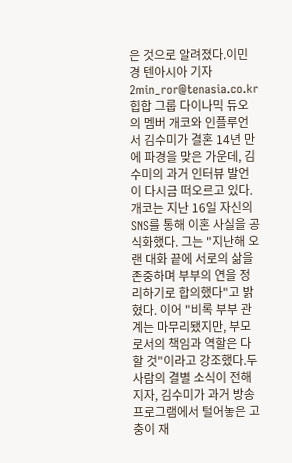은 것으로 알려졌다.이민경 텐아시아 기자 2min_ror@tenasia.co.kr
힙합 그룹 다이나믹 듀오의 멤버 개코와 인플루언서 김수미가 결혼 14년 만에 파경을 맞은 가운데, 김수미의 과거 인터뷰 발언이 다시금 떠오르고 있다.개코는 지난 16일 자신의 SNS를 통해 이혼 사실을 공식화했다. 그는 "지난해 오랜 대화 끝에 서로의 삶을 존중하며 부부의 연을 정리하기로 합의했다"고 밝혔다. 이어 "비록 부부 관계는 마무리됐지만, 부모로서의 책임과 역할은 다할 것"이라고 강조했다.두 사람의 결별 소식이 전해지자, 김수미가 과거 방송 프로그램에서 털어놓은 고충이 재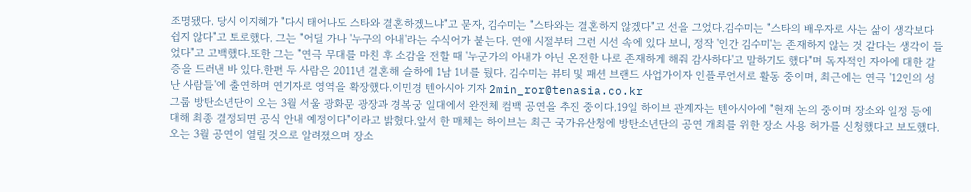조명됐다. 당시 이지혜가 "다시 태어나도 스타와 결혼하겠느냐"고 묻자, 김수미는 "스타와는 결혼하지 않겠다"고 선을 그었다.김수미는 "스타의 배우자로 사는 삶이 생각보다 쉽지 않다"고 토로했다. 그는 "어딜 가나 '누구의 아내'라는 수식어가 붙는다. 연애 시절부터 그런 시선 속에 있다 보니, 정작 '인간 김수미'는 존재하지 않는 것 같다는 생각이 들었다"고 고백했다.또한 그는 "연극 무대를 마친 후 소감을 전할 때 '누군가의 아내가 아닌 온전한 나로 존재하게 해줘 감사하다'고 말하기도 했다"며 독자적인 자아에 대한 갈증을 드러낸 바 있다.한편 두 사람은 2011년 결혼해 슬하에 1남 1녀를 뒀다. 김수미는 뷰티 및 패션 브랜드 사업가이자 인플루언서로 활동 중이며, 최근에는 연극 '12인의 성난 사람들'에 출연하며 연기자로 영역을 확장했다.이민경 텐아시아 기자 2min_ror@tenasia.co.kr
그룹 방탄소년단이 오는 3월 서울 광화문 광장과 경복궁 일대에서 완전체 컴백 공연을 추진 중이다.19일 하이브 관계자는 텐아시아에 "현재 논의 중이며 장소와 일정 등에 대해 최종 결정되면 공식 안내 예정이다"이라고 밝혔다.앞서 한 매체는 하이브는 최근 국가유산청에 방탄소년단의 공연 개최를 위한 장소 사용 허가를 신청했다고 보도했다. 오는 3월 공연이 열릴 것으로 알려졌으며 장소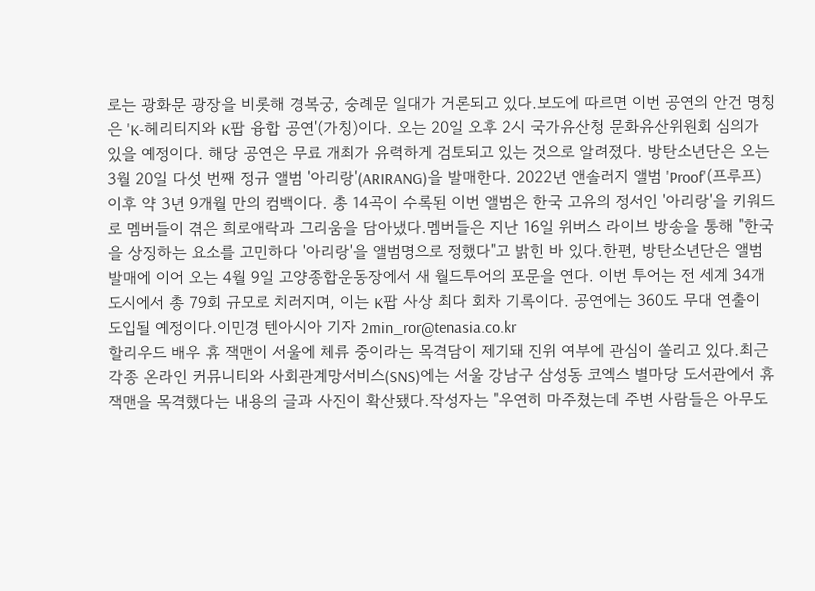로는 광화문 광장을 비롯해 경복궁, 숭례문 일대가 거론되고 있다.보도에 따르면 이번 공연의 안건 명칭은 'K-헤리티지와 K팝 융합 공연'(가칭)이다. 오는 20일 오후 2시 국가유산청 문화유산위원회 심의가 있을 예정이다. 해당 공연은 무료 개최가 유력하게 검토되고 있는 것으로 알려졌다. 방탄소년단은 오는 3월 20일 다섯 번째 정규 앨범 '아리랑'(ARIRANG)을 발매한다. 2022년 앤솔러지 앨범 'Proof'(프루프) 이후 약 3년 9개월 만의 컴백이다. 총 14곡이 수록된 이번 앨범은 한국 고유의 정서인 '아리랑'을 키워드로 멤버들이 겪은 희로애락과 그리움을 담아냈다.멤버들은 지난 16일 위버스 라이브 방송을 통해 "한국을 상징하는 요소를 고민하다 '아리랑'을 앨범명으로 정했다"고 밝힌 바 있다.한편, 방탄소년단은 앨범 발매에 이어 오는 4월 9일 고양종합운동장에서 새 월드투어의 포문을 연다. 이번 투어는 전 세계 34개 도시에서 총 79회 규모로 치러지며, 이는 K팝 사상 최다 회차 기록이다. 공연에는 360도 무대 연출이 도입될 예정이다.이민경 텐아시아 기자 2min_ror@tenasia.co.kr
할리우드 배우 휴 잭맨이 서울에 체류 중이라는 목격담이 제기돼 진위 여부에 관심이 쏠리고 있다.최근 각종 온라인 커뮤니티와 사회관계망서비스(SNS)에는 서울 강남구 삼성동 코엑스 별마당 도서관에서 휴 잭맨을 목격했다는 내용의 글과 사진이 확산됐다.작성자는 "우연히 마주쳤는데 주변 사람들은 아무도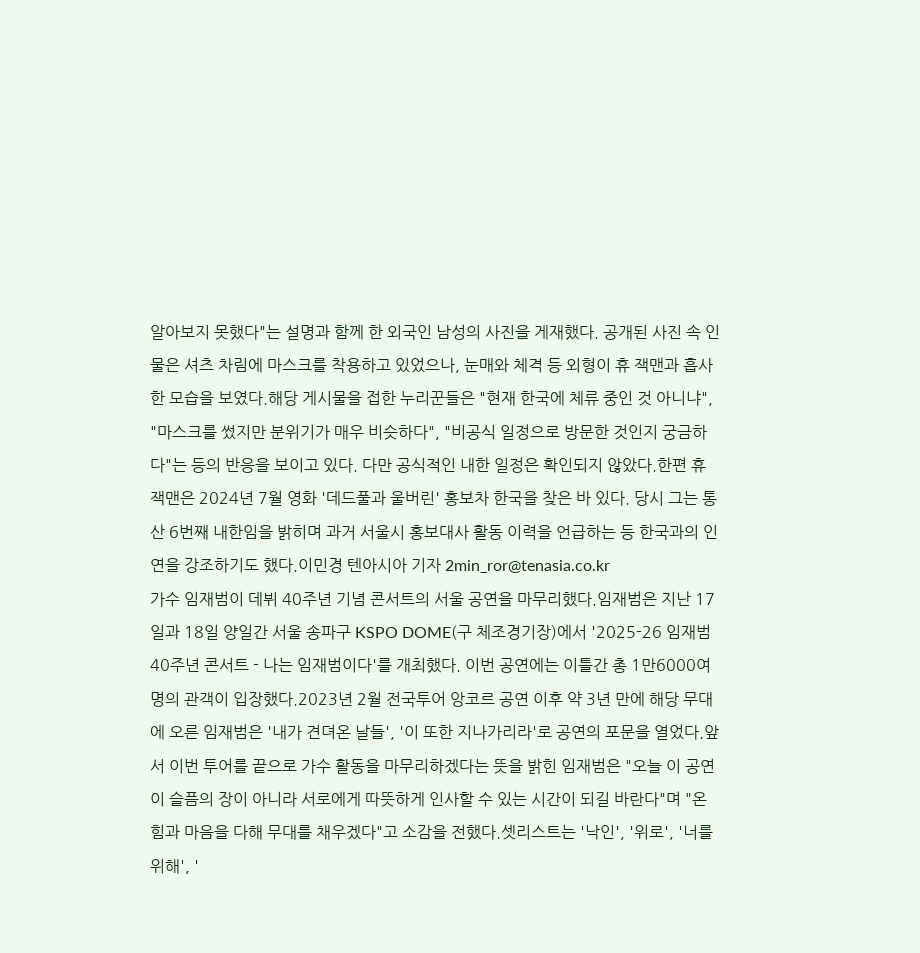알아보지 못했다"는 설명과 함께 한 외국인 남성의 사진을 게재했다. 공개된 사진 속 인물은 셔츠 차림에 마스크를 착용하고 있었으나, 눈매와 체격 등 외형이 휴 잭맨과 흡사한 모습을 보였다.해당 게시물을 접한 누리꾼들은 "현재 한국에 체류 중인 것 아니냐", "마스크를 썼지만 분위기가 매우 비슷하다", "비공식 일정으로 방문한 것인지 궁금하다"는 등의 반응을 보이고 있다. 다만 공식적인 내한 일정은 확인되지 않았다.한편 휴 잭맨은 2024년 7월 영화 '데드풀과 울버린' 홍보차 한국을 찾은 바 있다. 당시 그는 통산 6번째 내한임을 밝히며 과거 서울시 홍보대사 활동 이력을 언급하는 등 한국과의 인연을 강조하기도 했다.이민경 텐아시아 기자 2min_ror@tenasia.co.kr
가수 임재범이 데뷔 40주년 기념 콘서트의 서울 공연을 마무리했다.임재범은 지난 17일과 18일 양일간 서울 송파구 KSPO DOME(구 체조경기장)에서 '2025-26 임재범 40주년 콘서트 - 나는 임재범이다'를 개최했다. 이번 공연에는 이틀간 총 1만6000여 명의 관객이 입장했다.2023년 2월 전국투어 앙코르 공연 이후 약 3년 만에 해당 무대에 오른 임재범은 '내가 견뎌온 날들', '이 또한 지나가리라'로 공연의 포문을 열었다.앞서 이번 투어를 끝으로 가수 활동을 마무리하겠다는 뜻을 밝힌 임재범은 "오늘 이 공연이 슬픔의 장이 아니라 서로에게 따뜻하게 인사할 수 있는 시간이 되길 바란다"며 "온 힘과 마음을 다해 무대를 채우겠다"고 소감을 전했다.셋리스트는 '낙인', '위로', '너를 위해', '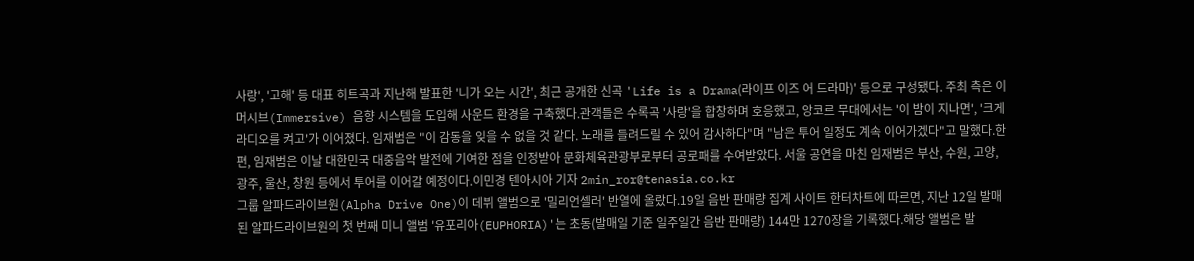사랑', '고해' 등 대표 히트곡과 지난해 발표한 '니가 오는 시간', 최근 공개한 신곡 'Life is a Drama(라이프 이즈 어 드라마)' 등으로 구성됐다. 주최 측은 이머시브(Immersive) 음향 시스템을 도입해 사운드 환경을 구축했다.관객들은 수록곡 '사랑'을 합창하며 호응했고, 앙코르 무대에서는 '이 밤이 지나면', '크게 라디오를 켜고'가 이어졌다. 임재범은 "이 감동을 잊을 수 없을 것 같다. 노래를 들려드릴 수 있어 감사하다"며 "남은 투어 일정도 계속 이어가겠다"고 말했다.한편, 임재범은 이날 대한민국 대중음악 발전에 기여한 점을 인정받아 문화체육관광부로부터 공로패를 수여받았다. 서울 공연을 마친 임재범은 부산, 수원, 고양, 광주, 울산, 창원 등에서 투어를 이어갈 예정이다.이민경 텐아시아 기자 2min_ror@tenasia.co.kr
그룹 알파드라이브원(Alpha Drive One)이 데뷔 앨범으로 '밀리언셀러' 반열에 올랐다.19일 음반 판매량 집계 사이트 한터차트에 따르면, 지난 12일 발매된 알파드라이브원의 첫 번째 미니 앨범 '유포리아(EUPHORIA)'는 초동(발매일 기준 일주일간 음반 판매량) 144만 1270장을 기록했다.해당 앨범은 발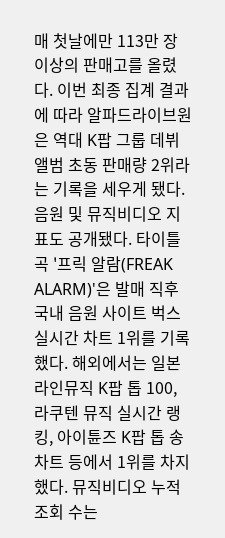매 첫날에만 113만 장 이상의 판매고를 올렸다. 이번 최종 집계 결과에 따라 알파드라이브원은 역대 K팝 그룹 데뷔 앨범 초동 판매량 2위라는 기록을 세우게 됐다.음원 및 뮤직비디오 지표도 공개됐다. 타이틀곡 '프릭 알람(FREAK ALARM)'은 발매 직후 국내 음원 사이트 벅스 실시간 차트 1위를 기록했다. 해외에서는 일본 라인뮤직 K팝 톱 100, 라쿠텐 뮤직 실시간 랭킹, 아이튠즈 K팝 톱 송 차트 등에서 1위를 차지했다. 뮤직비디오 누적 조회 수는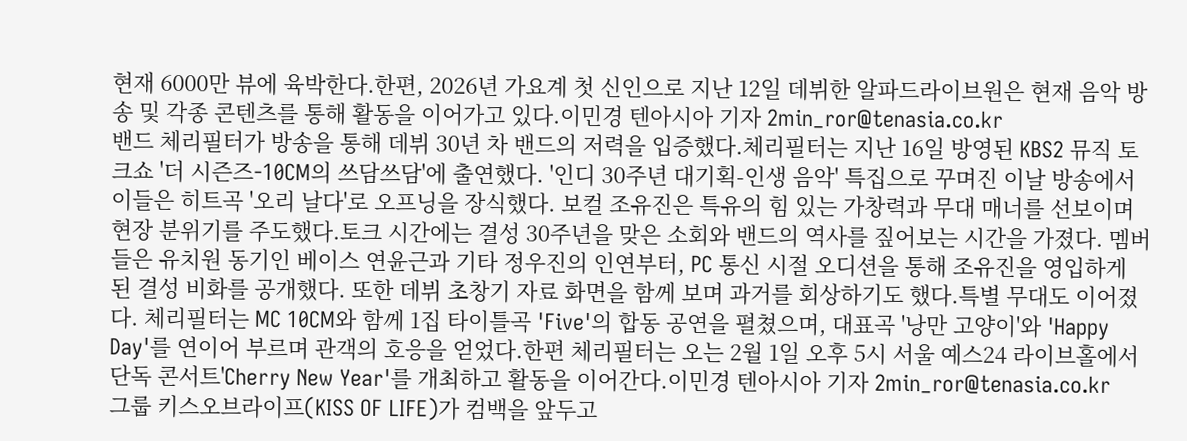현재 6000만 뷰에 육박한다.한편, 2026년 가요계 첫 신인으로 지난 12일 데뷔한 알파드라이브원은 현재 음악 방송 및 각종 콘텐츠를 통해 활동을 이어가고 있다.이민경 텐아시아 기자 2min_ror@tenasia.co.kr
밴드 체리필터가 방송을 통해 데뷔 30년 차 밴드의 저력을 입증했다.체리필터는 지난 16일 방영된 KBS2 뮤직 토크쇼 '더 시즌즈-10CM의 쓰담쓰담'에 출연했다. '인디 30주년 대기획-인생 음악' 특집으로 꾸며진 이날 방송에서 이들은 히트곡 '오리 날다'로 오프닝을 장식했다. 보컬 조유진은 특유의 힘 있는 가창력과 무대 매너를 선보이며 현장 분위기를 주도했다.토크 시간에는 결성 30주년을 맞은 소회와 밴드의 역사를 짚어보는 시간을 가졌다. 멤버들은 유치원 동기인 베이스 연윤근과 기타 정우진의 인연부터, PC 통신 시절 오디션을 통해 조유진을 영입하게 된 결성 비화를 공개했다. 또한 데뷔 초창기 자료 화면을 함께 보며 과거를 회상하기도 했다.특별 무대도 이어졌다. 체리필터는 MC 10CM와 함께 1집 타이틀곡 'Five'의 합동 공연을 펼쳤으며, 대표곡 '낭만 고양이'와 'Happy Day'를 연이어 부르며 관객의 호응을 얻었다.한편 체리필터는 오는 2월 1일 오후 5시 서울 예스24 라이브홀에서 단독 콘서트'Cherry New Year'를 개최하고 활동을 이어간다.이민경 텐아시아 기자 2min_ror@tenasia.co.kr
그룹 키스오브라이프(KISS OF LIFE)가 컴백을 앞두고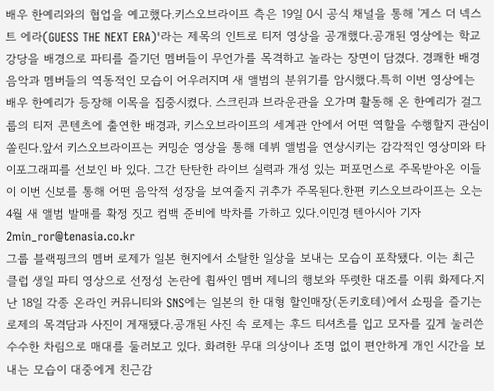배우 한예리와의 협업을 예고했다.키스오브라이프 측은 19일 0시 공식 채널을 통해 '게스 더 넥스트 에라(GUESS THE NEXT ERA)'라는 제목의 인트로 티저 영상을 공개했다.공개된 영상에는 학교 강당을 배경으로 파티를 즐기던 멤버들이 무언가를 목격하고 놀라는 장면이 담겼다. 경쾌한 배경 음악과 멤버들의 역동적인 모습이 어우러지며 새 앨범의 분위기를 암시했다.특히 이번 영상에는 배우 한예리가 등장해 이목을 집중시켰다. 스크린과 브라운관을 오가며 활동해 온 한예리가 걸그룹의 티저 콘텐츠에 출연한 배경과, 키스오브라이프의 세계관 안에서 어떤 역할을 수행할지 관심이 쏠린다.앞서 키스오브라이프는 커밍순 영상을 통해 데뷔 앨범을 연상시키는 감각적인 영상미와 타이포그래피를 선보인 바 있다. 그간 탄탄한 라이브 실력과 개성 있는 퍼포먼스로 주목받아온 이들이 이번 신보를 통해 어떤 음악적 성장을 보여줄지 귀추가 주목된다.한편 키스오브라이프는 오는 4월 새 앨범 발매를 확정 짓고 컴백 준비에 박차를 가하고 있다.이민경 텐아시아 기자 2min_ror@tenasia.co.kr
그룹 블랙핑크의 멤버 로제가 일본 현지에서 소탈한 일상을 보내는 모습이 포착됐다. 이는 최근 클럽 생일 파티 영상으로 선정성 논란에 휩싸인 멤버 제니의 행보와 뚜렷한 대조를 이뤄 화제다.지난 18일 각종 온라인 커뮤니티와 SNS에는 일본의 한 대형 할인매장(돈키호테)에서 쇼핑을 즐기는 로제의 목격담과 사진이 게재됐다.공개된 사진 속 로제는 후드 티셔츠를 입고 모자를 깊게 눌러쓴 수수한 차림으로 매대를 둘러보고 있다. 화려한 무대 의상이나 조명 없이 편안하게 개인 시간을 보내는 모습이 대중에게 친근감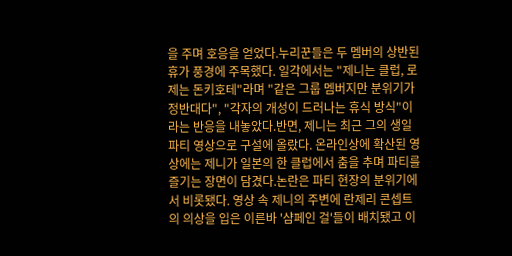을 주며 호응을 얻었다.누리꾼들은 두 멤버의 상반된 휴가 풍경에 주목했다. 일각에서는 "제니는 클럽, 로제는 돈키호테"라며 "같은 그룹 멤버지만 분위기가 정반대다", "각자의 개성이 드러나는 휴식 방식"이라는 반응을 내놓았다.반면, 제니는 최근 그의 생일 파티 영상으로 구설에 올랐다. 온라인상에 확산된 영상에는 제니가 일본의 한 클럽에서 춤을 추며 파티를 즐기는 장면이 담겼다.논란은 파티 현장의 분위기에서 비롯됐다. 영상 속 제니의 주변에 란제리 콘셉트의 의상을 입은 이른바 '샴페인 걸'들이 배치됐고 이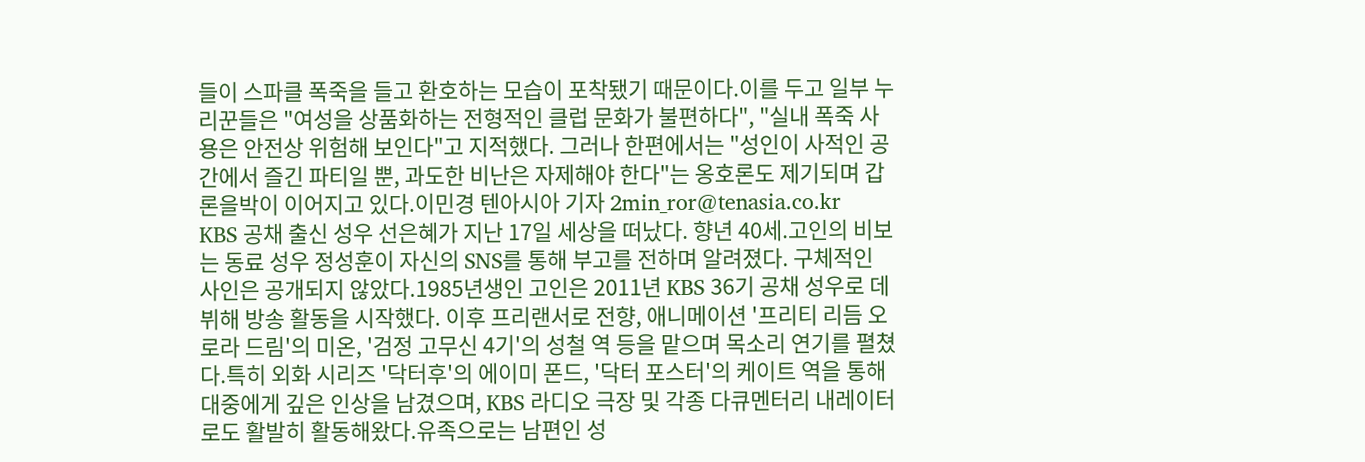들이 스파클 폭죽을 들고 환호하는 모습이 포착됐기 때문이다.이를 두고 일부 누리꾼들은 "여성을 상품화하는 전형적인 클럽 문화가 불편하다", "실내 폭죽 사용은 안전상 위험해 보인다"고 지적했다. 그러나 한편에서는 "성인이 사적인 공간에서 즐긴 파티일 뿐, 과도한 비난은 자제해야 한다"는 옹호론도 제기되며 갑론을박이 이어지고 있다.이민경 텐아시아 기자 2min_ror@tenasia.co.kr
KBS 공채 출신 성우 선은혜가 지난 17일 세상을 떠났다. 향년 40세.고인의 비보는 동료 성우 정성훈이 자신의 SNS를 통해 부고를 전하며 알려졌다. 구체적인 사인은 공개되지 않았다.1985년생인 고인은 2011년 KBS 36기 공채 성우로 데뷔해 방송 활동을 시작했다. 이후 프리랜서로 전향, 애니메이션 '프리티 리듬 오로라 드림'의 미온, '검정 고무신 4기'의 성철 역 등을 맡으며 목소리 연기를 펼쳤다.특히 외화 시리즈 '닥터후'의 에이미 폰드, '닥터 포스터'의 케이트 역을 통해 대중에게 깊은 인상을 남겼으며, KBS 라디오 극장 및 각종 다큐멘터리 내레이터로도 활발히 활동해왔다.유족으로는 남편인 성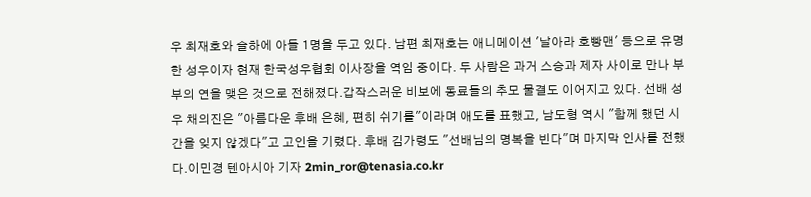우 최재호와 슬하에 아들 1명을 두고 있다. 남편 최재호는 애니메이션 '날아라 호빵맨' 등으로 유명한 성우이자 현재 한국성우협회 이사장을 역임 중이다. 두 사람은 과거 스승과 제자 사이로 만나 부부의 연을 맺은 것으로 전해졌다.갑작스러운 비보에 동료들의 추모 물결도 이어지고 있다. 선배 성우 채의진은 "아름다운 후배 은혜, 편히 쉬기를"이라며 애도를 표했고, 남도형 역시 "함께 했던 시간을 잊지 않겠다"고 고인을 기렸다. 후배 김가령도 "선배님의 명복을 빈다"며 마지막 인사를 전했다.이민경 텐아시아 기자 2min_ror@tenasia.co.kr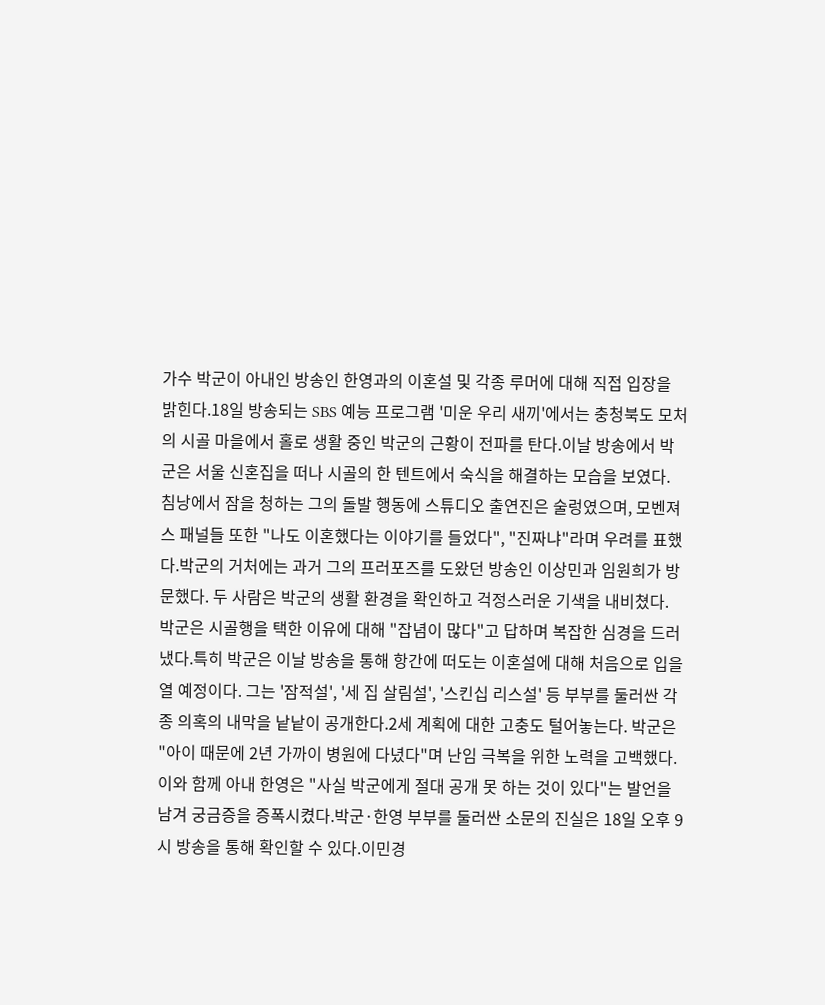가수 박군이 아내인 방송인 한영과의 이혼설 및 각종 루머에 대해 직접 입장을 밝힌다.18일 방송되는 SBS 예능 프로그램 '미운 우리 새끼'에서는 충청북도 모처의 시골 마을에서 홀로 생활 중인 박군의 근황이 전파를 탄다.이날 방송에서 박군은 서울 신혼집을 떠나 시골의 한 텐트에서 숙식을 해결하는 모습을 보였다. 침낭에서 잠을 청하는 그의 돌발 행동에 스튜디오 출연진은 술렁였으며, 모벤져스 패널들 또한 "나도 이혼했다는 이야기를 들었다", "진짜냐"라며 우려를 표했다.박군의 거처에는 과거 그의 프러포즈를 도왔던 방송인 이상민과 임원희가 방문했다. 두 사람은 박군의 생활 환경을 확인하고 걱정스러운 기색을 내비쳤다. 박군은 시골행을 택한 이유에 대해 "잡념이 많다"고 답하며 복잡한 심경을 드러냈다.특히 박군은 이날 방송을 통해 항간에 떠도는 이혼설에 대해 처음으로 입을 열 예정이다. 그는 '잠적설', '세 집 살림설', '스킨십 리스설' 등 부부를 둘러싼 각종 의혹의 내막을 낱낱이 공개한다.2세 계획에 대한 고충도 털어놓는다. 박군은 "아이 때문에 2년 가까이 병원에 다녔다"며 난임 극복을 위한 노력을 고백했다. 이와 함께 아내 한영은 "사실 박군에게 절대 공개 못 하는 것이 있다"는 발언을 남겨 궁금증을 증폭시켰다.박군·한영 부부를 둘러싼 소문의 진실은 18일 오후 9시 방송을 통해 확인할 수 있다.이민경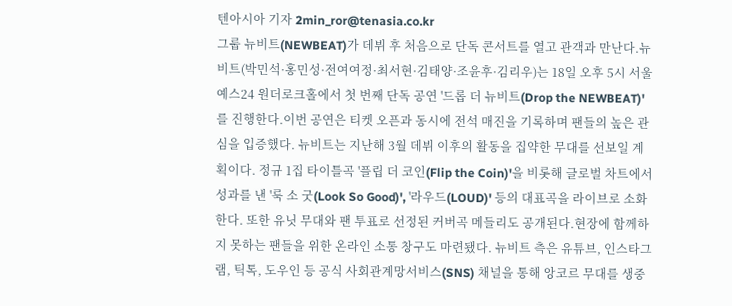텐아시아 기자 2min_ror@tenasia.co.kr
그룹 뉴비트(NEWBEAT)가 데뷔 후 처음으로 단독 콘서트를 열고 관객과 만난다.뉴비트(박민석·홍민성·전여여정·최서현·김태양·조윤후·김리우)는 18일 오후 5시 서울 예스24 원더로크홀에서 첫 번째 단독 공연 '드롭 더 뉴비트(Drop the NEWBEAT)'를 진행한다.이번 공연은 티켓 오픈과 동시에 전석 매진을 기록하며 팬들의 높은 관심을 입증했다. 뉴비트는 지난해 3월 데뷔 이후의 활동을 집약한 무대를 선보일 계획이다. 정규 1집 타이틀곡 '플립 더 코인(Flip the Coin)'을 비롯해 글로벌 차트에서 성과를 낸 '룩 소 굿(Look So Good)', '라우드(LOUD)' 등의 대표곡을 라이브로 소화한다. 또한 유닛 무대와 팬 투표로 선정된 커버곡 메들리도 공개된다.현장에 함께하지 못하는 팬들을 위한 온라인 소통 창구도 마련됐다. 뉴비트 측은 유튜브, 인스타그램, 틱톡, 도우인 등 공식 사회관계망서비스(SNS) 채널을 통해 앙코르 무대를 생중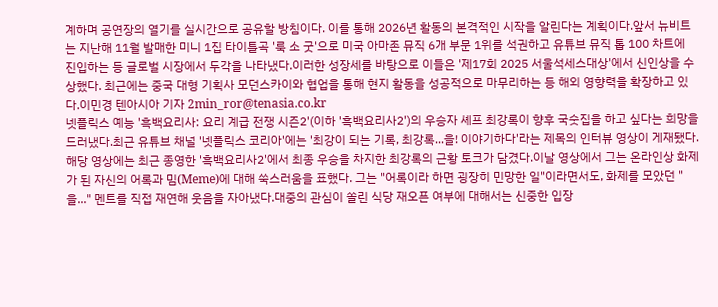계하며 공연장의 열기를 실시간으로 공유할 방침이다. 이를 통해 2026년 활동의 본격적인 시작을 알린다는 계획이다.앞서 뉴비트는 지난해 11월 발매한 미니 1집 타이틀곡 '룩 소 굿'으로 미국 아마존 뮤직 6개 부문 1위를 석권하고 유튜브 뮤직 톱 100 차트에 진입하는 등 글로벌 시장에서 두각을 나타냈다.이러한 성장세를 바탕으로 이들은 '제17회 2025 서울석세스대상'에서 신인상을 수상했다. 최근에는 중국 대형 기획사 모던스카이와 협업을 통해 현지 활동을 성공적으로 마무리하는 등 해외 영향력을 확장하고 있다.이민경 텐아시아 기자 2min_ror@tenasia.co.kr
넷플릭스 예능 '흑백요리사: 요리 계급 전쟁 시즌2'(이하 '흑백요리사2')의 우승자 셰프 최강록이 향후 국숫집을 하고 싶다는 희망을 드러냈다.최근 유튜브 채널 '넷플릭스 코리아'에는 '최강이 되는 기록, 최강록...을! 이야기하다'라는 제목의 인터뷰 영상이 게재됐다. 해당 영상에는 최근 종영한 '흑백요리사2'에서 최종 우승을 차지한 최강록의 근황 토크가 담겼다.이날 영상에서 그는 온라인상 화제가 된 자신의 어록과 밈(Meme)에 대해 쑥스러움을 표했다. 그는 "어록이라 하면 굉장히 민망한 일"이라면서도, 화제를 모았던 "을..." 멘트를 직접 재연해 웃음을 자아냈다.대중의 관심이 쏠린 식당 재오픈 여부에 대해서는 신중한 입장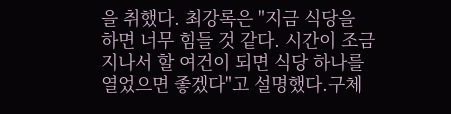을 취했다. 최강록은 "지금 식당을 하면 너무 힘들 것 같다. 시간이 조금 지나서 할 여건이 되면 식당 하나를 열었으면 좋겠다"고 설명했다.구체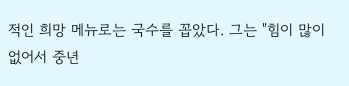적인 희망 메뉴로는 국수를 꼽았다. 그는 "힘이 많이 없어서 중년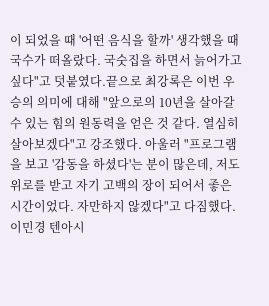이 되었을 때 '어떤 음식을 할까' 생각했을 때 국수가 떠올랐다. 국숫집을 하면서 늙어가고 싶다"고 덧붙였다.끝으로 최강록은 이번 우승의 의미에 대해 "앞으로의 10년을 살아갈 수 있는 힘의 원동력을 얻은 것 같다. 열심히 살아보겠다"고 강조했다. 아울러 "프로그램을 보고 '감동을 하셨다'는 분이 많은데, 저도 위로를 받고 자기 고백의 장이 되어서 좋은 시간이었다. 자만하지 않겠다"고 다짐했다.이민경 텐아시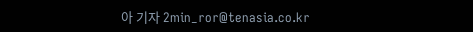아 기자 2min_ror@tenasia.co.kr